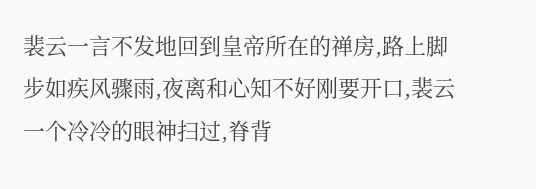裴云一言不发地回到皇帝所在的禅房,路上脚步如疾风骤雨,夜离和心知不好刚要开口,裴云一个冷冷的眼神扫过,脊背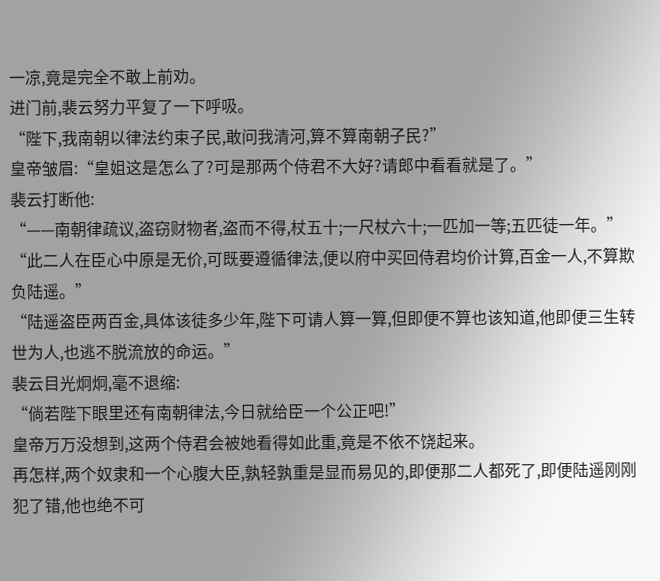一凉,竟是完全不敢上前劝。
进门前,裴云努力平复了一下呼吸。
“陛下,我南朝以律法约束子民,敢问我清河,算不算南朝子民?”
皇帝皱眉:“皇姐这是怎么了?可是那两个侍君不大好?请郎中看看就是了。”
裴云打断他:
“——南朝律疏议,盗窃财物者,盗而不得,杖五十;一尺杖六十;一匹加一等;五匹徒一年。”
“此二人在臣心中原是无价,可既要遵循律法,便以府中买回侍君均价计算,百金一人,不算欺负陆遥。”
“陆遥盗臣两百金,具体该徒多少年,陛下可请人算一算,但即便不算也该知道,他即便三生转世为人,也逃不脱流放的命运。”
裴云目光炯炯,毫不退缩:
“倘若陛下眼里还有南朝律法,今日就给臣一个公正吧!”
皇帝万万没想到,这两个侍君会被她看得如此重,竟是不依不饶起来。
再怎样,两个奴隶和一个心腹大臣,孰轻孰重是显而易见的,即便那二人都死了,即便陆遥刚刚犯了错,他也绝不可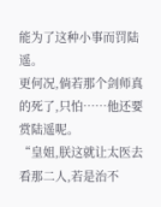能为了这种小事而罚陆遥。
更何况,倘若那个剑师真的死了,只怕……他还要赏陆遥呢。
“皇姐,朕这就让太医去看那二人,若是治不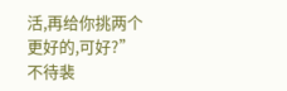活,再给你挑两个更好的,可好?”
不待裴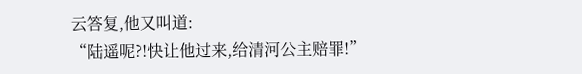云答复,他又叫道:
“陆遥呢?!快让他过来,给清河公主赔罪!”